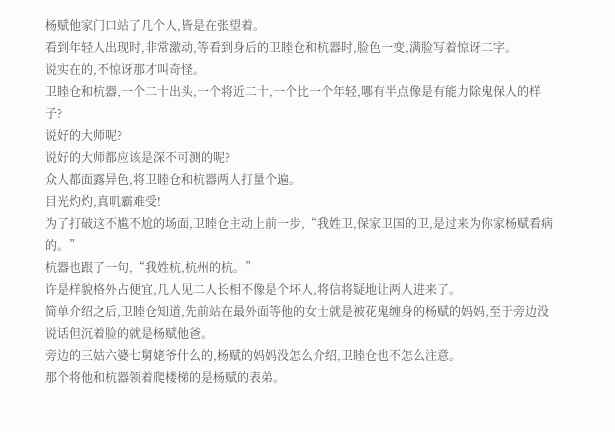杨赋他家门口站了几个人,皆是在张望着。
看到年轻人出现时,非常激动,等看到身后的卫睦仓和杭器时,脸色一变,满脸写着惊讶二字。
说实在的,不惊讶那才叫奇怪。
卫睦仓和杭器,一个二十出头,一个将近二十,一个比一个年轻,哪有半点像是有能力除鬼保人的样子?
说好的大师呢?
说好的大师都应该是深不可测的呢?
众人都面露异色,将卫睦仓和杭器两人打量个遍。
目光灼灼,真叽霸难受!
为了打破这不尴不尬的场面,卫睦仓主动上前一步,“我姓卫,保家卫国的卫,是过来为你家杨赋看病的。”
杭器也跟了一句,“我姓杭,杭州的杭。”
许是样貌格外占便宜,几人见二人长相不像是个坏人,将信将疑地让两人进来了。
简单介绍之后,卫睦仓知道,先前站在最外面等他的女士就是被花鬼缠身的杨赋的妈妈,至于旁边没说话但沉着脸的就是杨赋他爸。
旁边的三姑六婆七舅姥爷什么的,杨赋的妈妈没怎么介绍,卫睦仓也不怎么注意。
那个将他和杭器领着爬楼梯的是杨赋的表弟。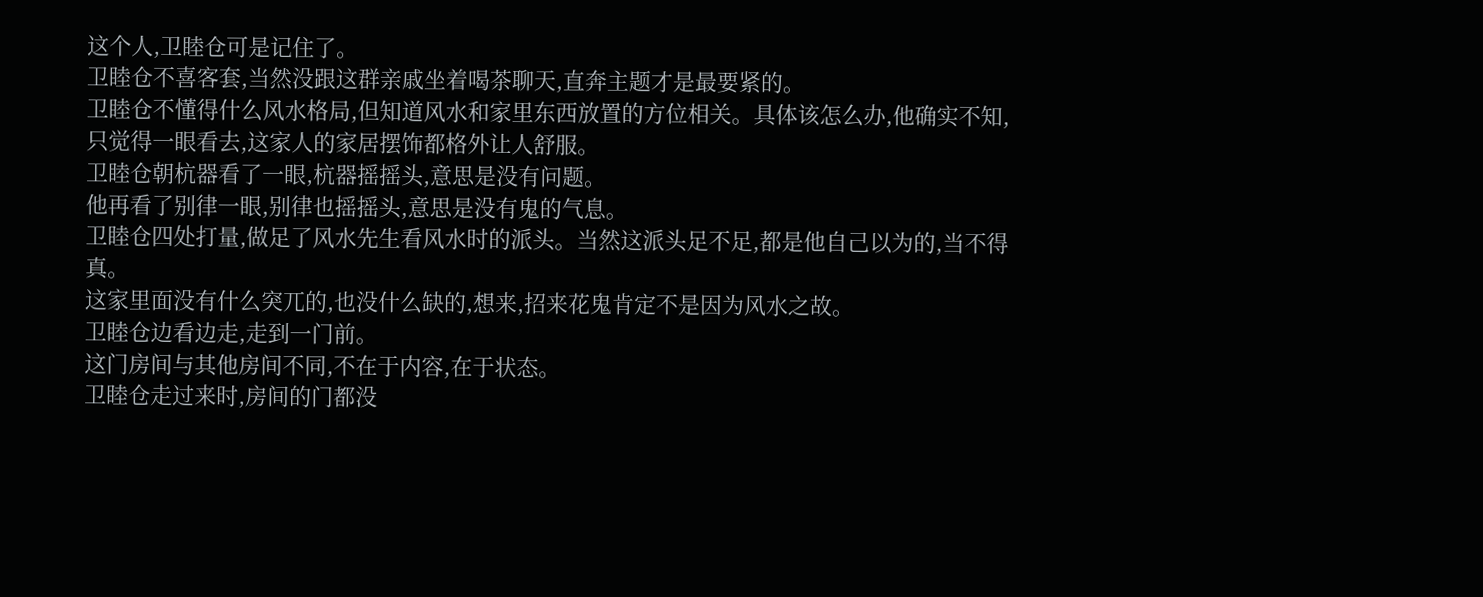这个人,卫睦仓可是记住了。
卫睦仓不喜客套,当然没跟这群亲戚坐着喝茶聊天,直奔主题才是最要紧的。
卫睦仓不懂得什么风水格局,但知道风水和家里东西放置的方位相关。具体该怎么办,他确实不知,只觉得一眼看去,这家人的家居摆饰都格外让人舒服。
卫睦仓朝杭器看了一眼,杭器摇摇头,意思是没有问题。
他再看了别律一眼,别律也摇摇头,意思是没有鬼的气息。
卫睦仓四处打量,做足了风水先生看风水时的派头。当然这派头足不足,都是他自己以为的,当不得真。
这家里面没有什么突兀的,也没什么缺的,想来,招来花鬼肯定不是因为风水之故。
卫睦仓边看边走,走到一门前。
这门房间与其他房间不同,不在于内容,在于状态。
卫睦仓走过来时,房间的门都没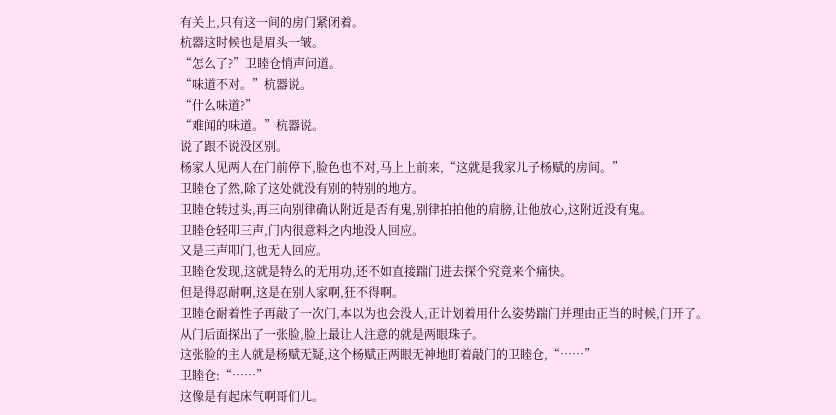有关上,只有这一间的房门紧闭着。
杭器这时候也是眉头一皱。
“怎么了?”卫睦仓悄声问道。
“味道不对。”杭器说。
“什么味道?”
“难闻的味道。”杭器说。
说了跟不说没区别。
杨家人见两人在门前停下,脸色也不对,马上上前来,“这就是我家儿子杨赋的房间。”
卫睦仓了然,除了这处就没有别的特别的地方。
卫睦仓转过头,再三向别律确认附近是否有鬼,别律拍拍他的肩膀,让他放心,这附近没有鬼。
卫睦仓轻叩三声,门内很意料之内地没人回应。
又是三声叩门,也无人回应。
卫睦仓发现,这就是特么的无用功,还不如直接踹门进去探个究竟来个痛快。
但是得忍耐啊,这是在别人家啊,狂不得啊。
卫睦仓耐着性子再敲了一次门,本以为也会没人,正计划着用什么姿势踹门并理由正当的时候,门开了。
从门后面探出了一张脸,脸上最让人注意的就是两眼珠子。
这张脸的主人就是杨赋无疑,这个杨赋正两眼无神地盯着敲门的卫睦仓,“……”
卫睦仓:“……”
这像是有起床气啊哥们儿。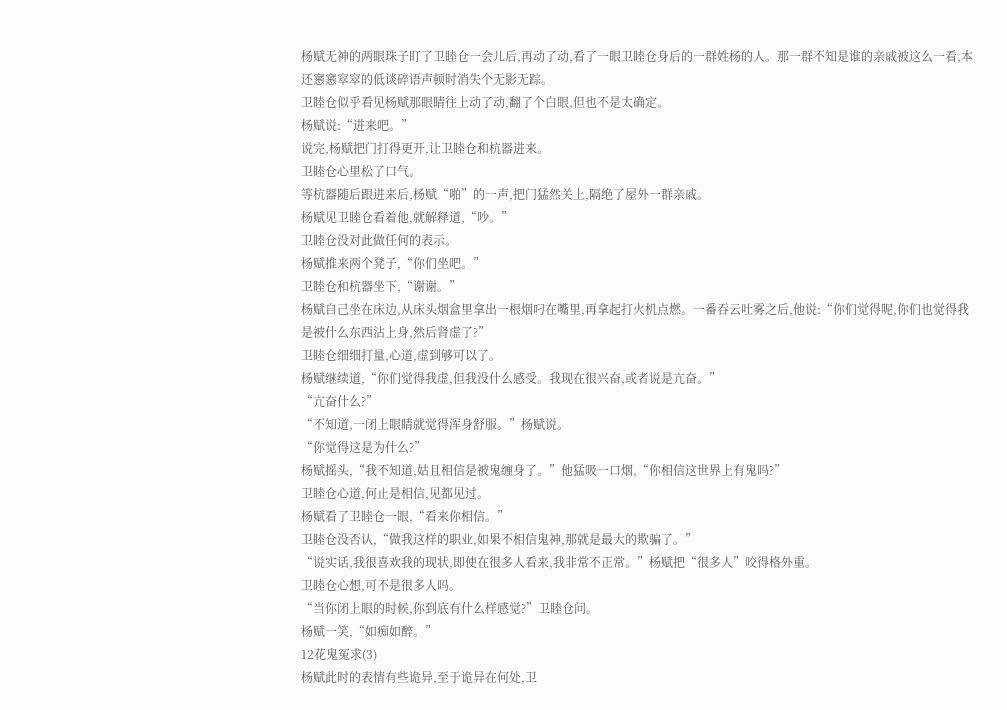杨赋无神的两眼珠子盯了卫睦仓一会儿后,再动了动,看了一眼卫睦仓身后的一群姓杨的人。那一群不知是谁的亲戚被这么一看,本还窸窸窣窣的低谈碎语声顿时消失个无影无踪。
卫睦仓似乎看见杨赋那眼睛往上动了动,翻了个白眼,但也不是太确定。
杨赋说:“进来吧。”
说完,杨赋把门打得更开,让卫睦仓和杭器进来。
卫睦仓心里松了口气。
等杭器随后跟进来后,杨赋“啪”的一声,把门猛然关上,隔绝了屋外一群亲戚。
杨赋见卫睦仓看着他,就解释道,“吵。”
卫睦仓没对此做任何的表示。
杨赋推来两个凳子,“你们坐吧。”
卫睦仓和杭器坐下,“谢谢。”
杨赋自己坐在床边,从床头烟盒里拿出一根烟叼在嘴里,再拿起打火机点燃。一番吞云吐雾之后,他说:“你们觉得呢,你们也觉得我是被什么东西沾上身,然后肾虚了?”
卫睦仓细细打量,心道,虚到够可以了。
杨赋继续道,“你们觉得我虚,但我没什么感受。我现在很兴奋,或者说是亢奋。”
“亢奋什么?”
“不知道,一闭上眼睛就觉得浑身舒服。”杨赋说。
“你觉得这是为什么?”
杨赋摇头,“我不知道,姑且相信是被鬼缠身了。”他猛吸一口烟,“你相信这世界上有鬼吗?”
卫睦仓心道,何止是相信,见都见过。
杨赋看了卫睦仓一眼,“看来你相信。”
卫睦仓没否认,“做我这样的职业,如果不相信鬼神,那就是最大的欺骗了。”
“说实话,我很喜欢我的现状,即使在很多人看来,我非常不正常。”杨赋把“很多人”咬得格外重。
卫睦仓心想,可不是很多人吗。
“当你闭上眼的时候,你到底有什么样感觉?”卫睦仓问。
杨赋一笑,“如痴如醉。”
12花鬼冤求(3)
杨赋此时的表情有些诡异,至于诡异在何处,卫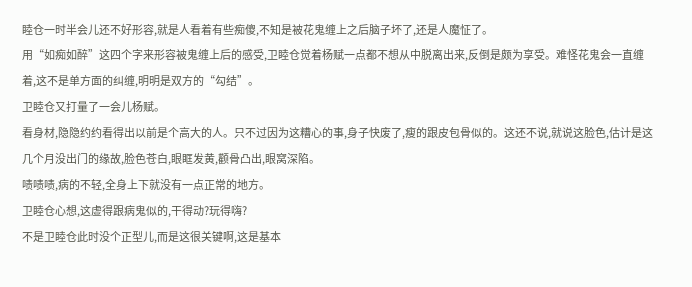睦仓一时半会儿还不好形容,就是人看着有些痴傻,不知是被花鬼缠上之后脑子坏了,还是人魔怔了。
用“如痴如醉”这四个字来形容被鬼缠上后的感受,卫睦仓觉着杨赋一点都不想从中脱离出来,反倒是颇为享受。难怪花鬼会一直缠着,这不是单方面的纠缠,明明是双方的“勾结”。
卫睦仓又打量了一会儿杨赋。
看身材,隐隐约约看得出以前是个高大的人。只不过因为这糟心的事,身子快废了,瘦的跟皮包骨似的。这还不说,就说这脸色,估计是这几个月没出门的缘故,脸色苍白,眼眶发黄,颧骨凸出,眼窝深陷。
啧啧啧,病的不轻,全身上下就没有一点正常的地方。
卫睦仓心想,这虚得跟病鬼似的,干得动?玩得嗨?
不是卫睦仓此时没个正型儿,而是这很关键啊,这是基本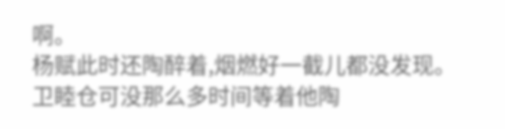啊。
杨赋此时还陶醉着,烟燃好一截儿都没发现。
卫睦仓可没那么多时间等着他陶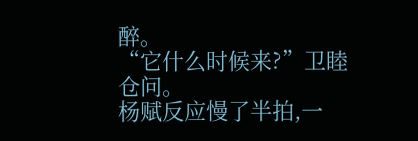醉。
“它什么时候来?”卫睦仓问。
杨赋反应慢了半拍,一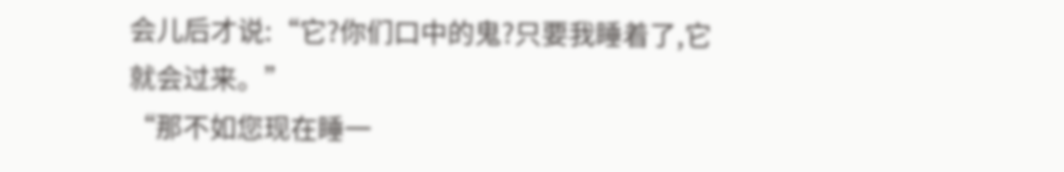会儿后才说:“它?你们口中的鬼?只要我睡着了,它就会过来。”
“那不如您现在睡一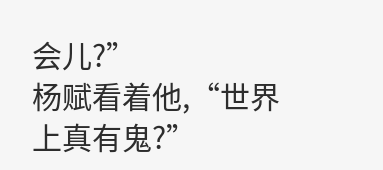会儿?”
杨赋看着他,“世界上真有鬼?”